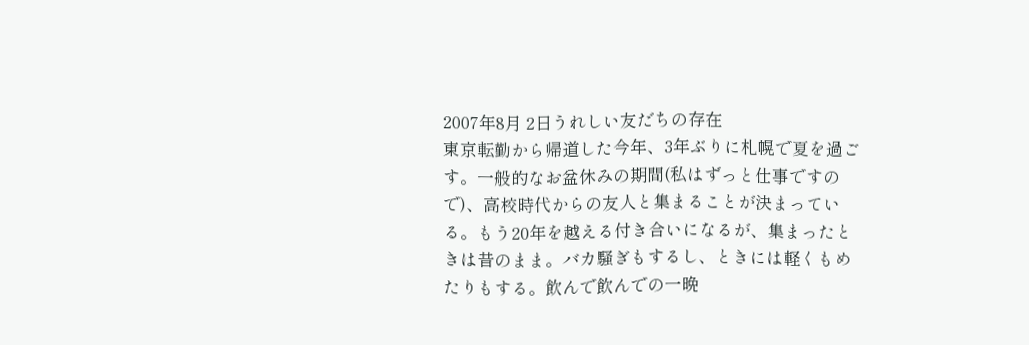2007年8月 2日うれしい友だちの存在
東京転勤から帰道した今年、3年ぶりに札幌で夏を過ごす。一般的なお盆休みの期間(私はずっと仕事ですので)、高校時代からの友人と集まることが決まっている。もう20年を越える付き合いになるが、集まったときは昔のまま。バカ騒ぎもするし、ときには軽くもめたりもする。飲んで飲んでの一晩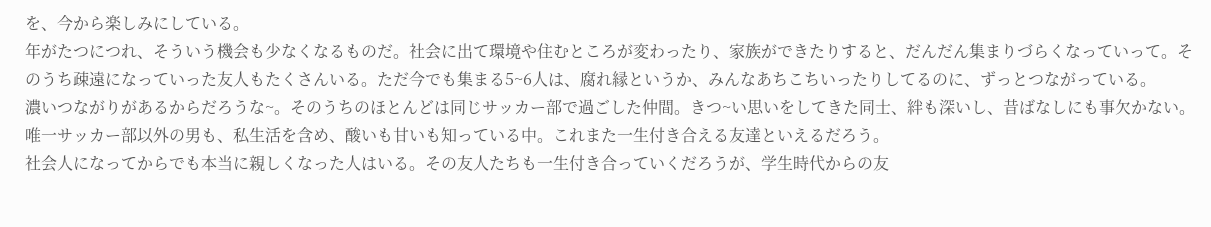を、今から楽しみにしている。
年がたつにつれ、そういう機会も少なくなるものだ。社会に出て環境や住むところが変わったり、家族ができたりすると、だんだん集まりづらくなっていって。そのうち疎遠になっていった友人もたくさんいる。ただ今でも集まる5~6人は、腐れ縁というか、みんなあちこちいったりしてるのに、ずっとつながっている。
濃いつながりがあるからだろうな~。そのうちのほとんどは同じサッカー部で過ごした仲間。きつ~い思いをしてきた同士、絆も深いし、昔ばなしにも事欠かない。唯一サッカー部以外の男も、私生活を含め、酸いも甘いも知っている中。これまた一生付き合える友達といえるだろう。
社会人になってからでも本当に親しくなった人はいる。その友人たちも一生付き合っていくだろうが、学生時代からの友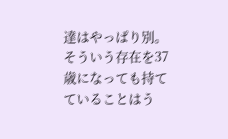達はやっぱり別。そういう存在を37歳になっても持てていることはう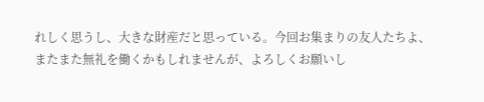れしく思うし、大きな財産だと思っている。今回お集まりの友人たちよ、またまた無礼を働くかもしれませんが、よろしくお願いし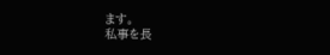ます。
私事を長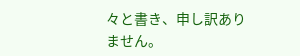々と書き、申し訳ありません。